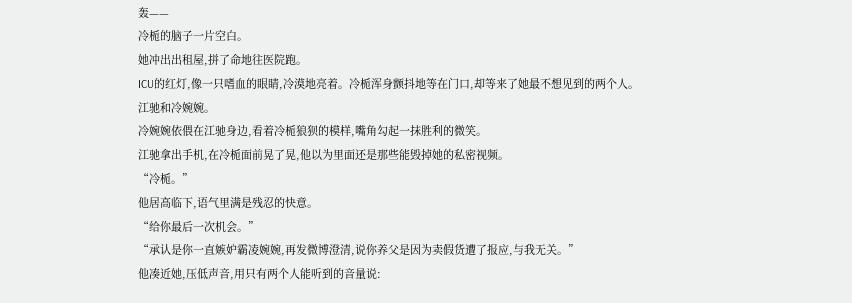轰——
冷栀的脑子一片空白。
她冲出出租屋,拼了命地往医院跑。
ICU的红灯,像一只嗜血的眼睛,冷漠地亮着。冷栀浑身颤抖地等在门口,却等来了她最不想见到的两个人。
江驰和冷婉婉。
冷婉婉依偎在江驰身边,看着冷栀狼狈的模样,嘴角勾起一抹胜利的微笑。
江驰拿出手机,在冷栀面前晃了晃,他以为里面还是那些能毁掉她的私密视频。
“冷栀。”
他居高临下,语气里满是残忍的快意。
“给你最后一次机会。”
“承认是你一直嫉妒霸凌婉婉,再发微博澄清,说你养父是因为卖假货遭了报应,与我无关。”
他凑近她,压低声音,用只有两个人能听到的音量说: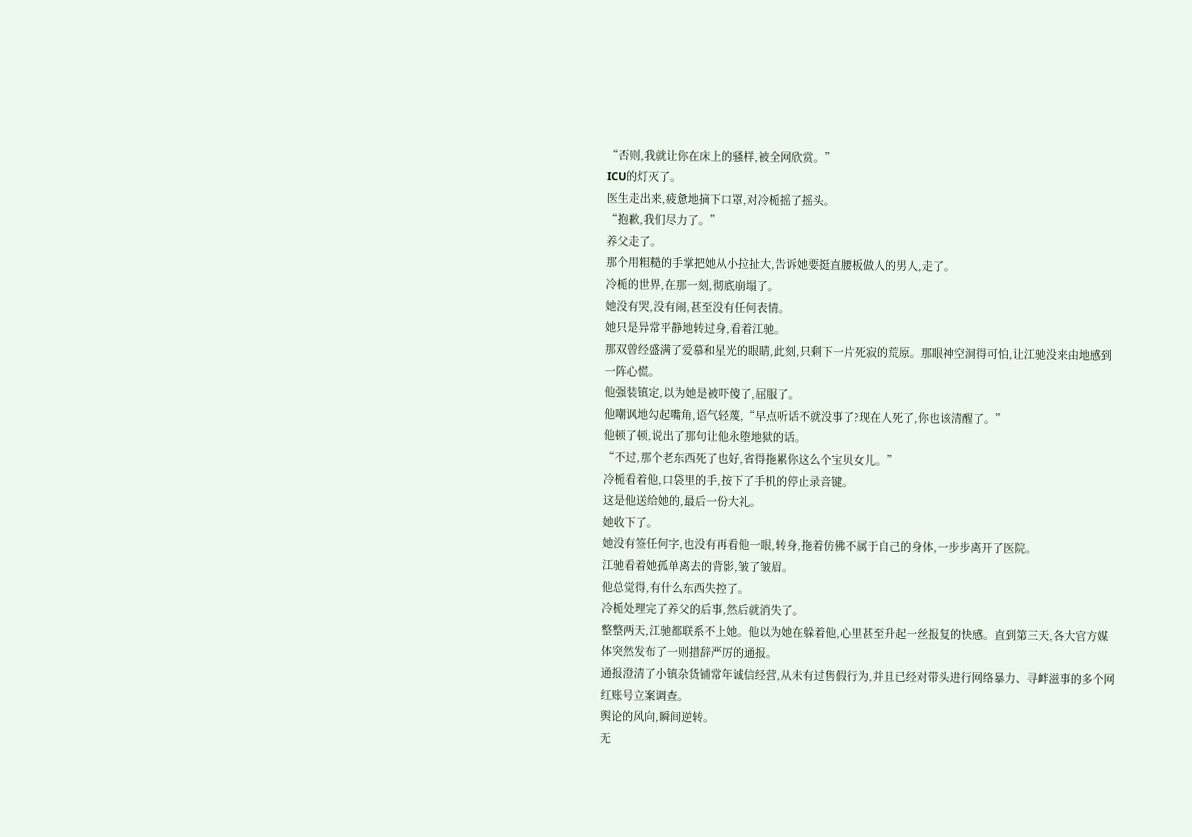“否则,我就让你在床上的骚样,被全网欣赏。”
ICU的灯灭了。
医生走出来,疲惫地摘下口罩,对冷栀摇了摇头。
“抱歉,我们尽力了。”
养父走了。
那个用粗糙的手掌把她从小拉扯大,告诉她要挺直腰板做人的男人,走了。
冷栀的世界,在那一刻,彻底崩塌了。
她没有哭,没有闹,甚至没有任何表情。
她只是异常平静地转过身,看着江驰。
那双曾经盛满了爱慕和星光的眼睛,此刻,只剩下一片死寂的荒原。那眼神空洞得可怕,让江驰没来由地感到一阵心慌。
他强装镇定,以为她是被吓傻了,屈服了。
他嘲讽地勾起嘴角,语气轻蔑,“早点听话不就没事了?现在人死了,你也该清醒了。”
他顿了顿,说出了那句让他永堕地狱的话。
“不过,那个老东西死了也好,省得拖累你这么个宝贝女儿。”
冷栀看着他,口袋里的手,按下了手机的停止录音键。
这是他送给她的,最后一份大礼。
她收下了。
她没有签任何字,也没有再看他一眼,转身,拖着仿佛不属于自己的身体,一步步离开了医院。
江驰看着她孤单离去的背影,皱了皱眉。
他总觉得,有什么东西失控了。
冷栀处理完了养父的后事,然后就消失了。
整整两天,江驰都联系不上她。他以为她在躲着他,心里甚至升起一丝报复的快感。直到第三天,各大官方媒体突然发布了一则措辞严厉的通报。
通报澄清了小镇杂货铺常年诚信经营,从未有过售假行为,并且已经对带头进行网络暴力、寻衅滋事的多个网红账号立案调查。
舆论的风向,瞬间逆转。
无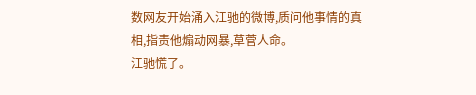数网友开始涌入江驰的微博,质问他事情的真相,指责他煽动网暴,草菅人命。
江驰慌了。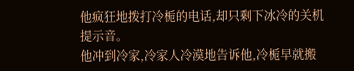他疯狂地拨打冷栀的电话,却只剩下冰冷的关机提示音。
他冲到冷家,冷家人冷漠地告诉他,冷栀早就搬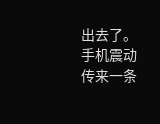出去了。
手机震动传来一条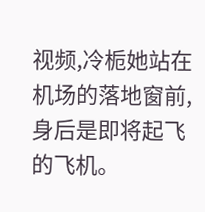视频,冷栀她站在机场的落地窗前,身后是即将起飞的飞机。